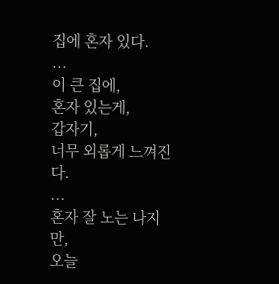집에 혼자 있다.
...
이 큰 집에,
혼자 있는게,
갑자기,
너무 외롭게 느껴진다.
...
혼자 잘 노는 나지만,
오늘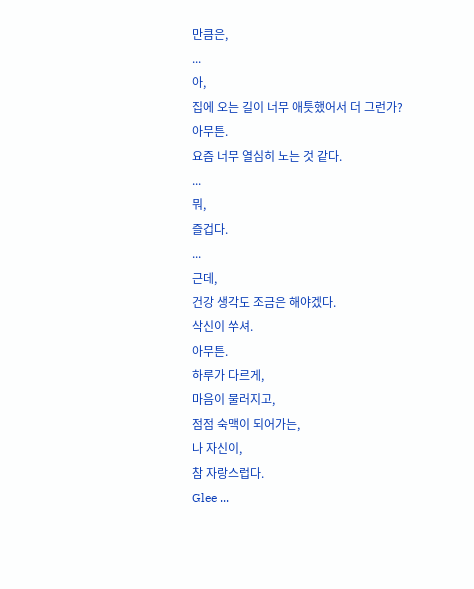만큼은,
...
아,
집에 오는 길이 너무 애틋했어서 더 그런가?
아무튼.
요즘 너무 열심히 노는 것 같다.
...
뭐,
즐겁다.
...
근데,
건강 생각도 조금은 해야겠다.
삭신이 쑤셔.
아무튼.
하루가 다르게,
마음이 물러지고,
점점 숙맥이 되어가는,
나 자신이,
참 자랑스럽다.
Glee ...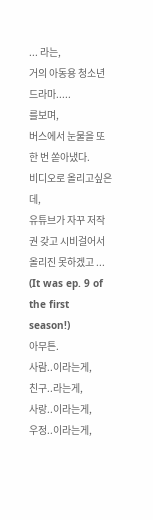... 라는,
거의 아동용 청소년 드라마.....
를보며,
버스에서 눈물을 또 한 번 쏟아냈다.
비디오로 올리고싶은데,
유튜브가 자꾸 저작권 갖고 시비걸어서 올리진 못하겠고 ...
(It was ep. 9 of the first season!)
아무튼.
사람..이라는게,
친구..라는게,
사랑..이라는게,
우정..이라는게,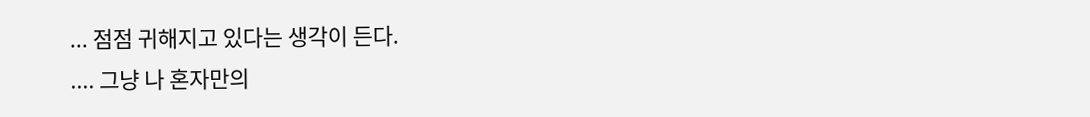... 점점 귀해지고 있다는 생각이 든다.
.... 그냥 나 혼자만의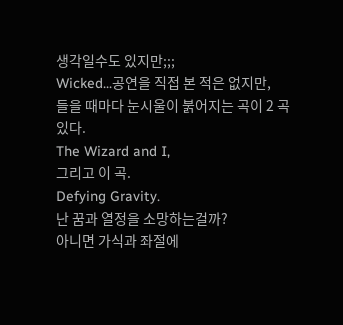생각일수도 있지만;;;
Wicked...공연을 직접 본 적은 없지만,
들을 때마다 눈시울이 붉어지는 곡이 2 곡있다.
The Wizard and I,
그리고 이 곡.
Defying Gravity.
난 꿈과 열정을 소망하는걸까?
아니면 가식과 좌절에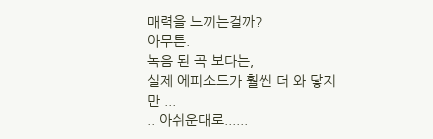매력을 느끼는걸까?
아무튼.
녹음 된 곡 보다는,
실제 에피소드가 훨씬 더 와 닿지만 ...
.. 아쉬운대로......